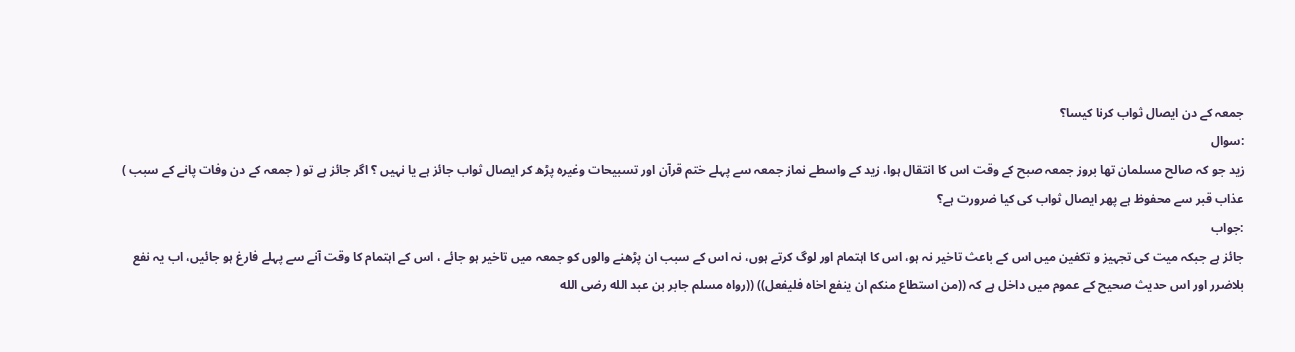جمعہ کے دن ایصال ثواب کرنا کیسا؟
:سوال
زید جو کہ صالح مسلمان تھا بروز جمعہ صبح کے وقت اس کا انتقال ہوا، زید کے واسطے نماز جمعہ سے پہلے ختم قرآن اور تسبیحات وغیرہ پڑھ کر ایصال ثواب جائز ہے یا نہیں ؟ اگر جائز ہے تو ( جمعہ کے دن وفات پانے کے سبب ) عذاب قبر سے محفوظ ہے پھر ایصال ثواب کی کیا ضرورت ہے؟
:جواب
جائز ہے جبکہ میت کی تجہیز و تکفین میں اس کے باعث تاخیر نہ ہو، اس کا اہتمام اور لوگ کرتے ہوں، نہ اس کے سبب ان پڑھنے والوں کو جمعہ میں تاخیر ہو جائے ، اس کے اہتمام کا وقت آنے سے پہلے فارغ ہو جائیں، اب یہ نفع بلاضرر اور اس حدیث صحیح کے عموم میں داخل ہے کہ ((من استطاع منكم ان ينفع اخاه فليفعل)) ((رواه مسلم جابر بن عبد الله رضى الله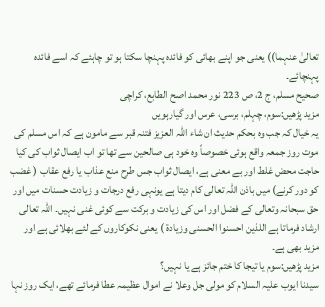تعالیٰ عنہما)) یعنی جو اپنے بھائی کو فائدہ پہنچا سکتا ہو تو چاہئے کہ اسے فائدہ پہنچائے۔
صحیح مسلم، ج 2، ص 223 نور محمد اصح الطابع، کراچی
مزید پڑھیں:سوم، چہلم، برسی، عرس اور گیارہویں
یہ خیال کہ جب وہ بحکم حدیث ان شاء اللہ العزیز فتنہ قبر سے مامون ہے کہ اس مسلم کی موت روز جمعہ واقع ہوئی خصوصاً وہ خود ہی صالحین سے تھا تو اب ایصال ثواب کی کیا حاجت محض غلط اور بے معنی ہے، ایصال ثواب جس طرح منع عذاب یا رفع عقاب ( غضب کو دور کرنے) میں باذن اللہ تعالی کام دیتا ہے یونہی رفع درجات و زیادت حسنات میں اور حق سبحانہ وتعالی کے فضل اور اس کی زیادت و برکت سے کوئی غنی نہیں۔ اللہ تعالی ارشاد فرماتا ہے اللذین احسنوا الحسنى وزيادة ) یعنی نکوکاروں کے لئے بھلائی ہے اور مزید بھی ہے۔
مزید پڑھیں:سوم یا تیجا کا ختم جائز ہے یا نہیں؟
سیدنا ایوب علیہ السلام کو مولی جل وعلا نے اموال عظیمہ عطا فرمائے تھے، ایک روز نہا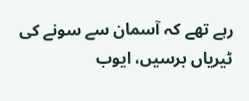رہے تھے کہ آسمان سے سونے کی ٹیریاں برسیں، ایوب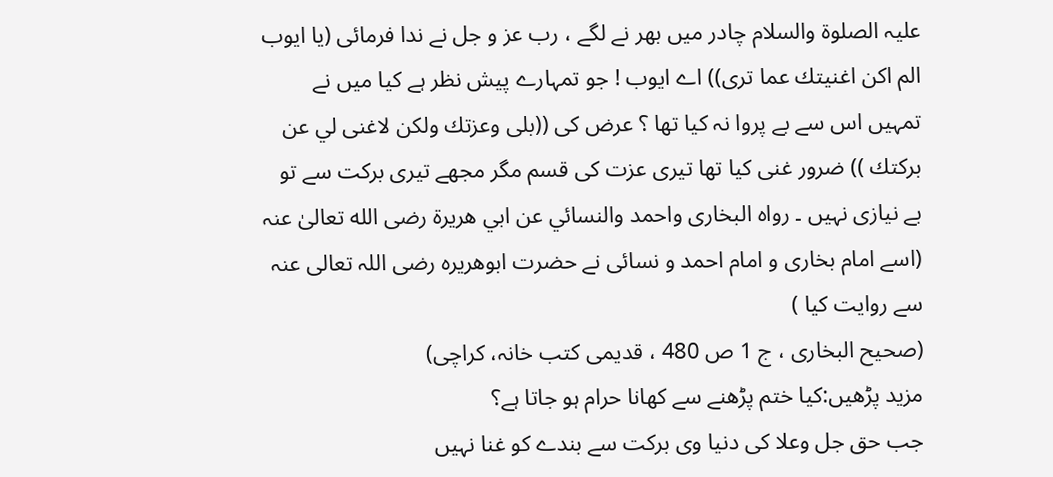علیہ الصلوۃ والسلام چادر میں بھر نے لگے ، رب عز و جل نے ندا فرمائی (یا ايوب الم اكن اغنيتك عما تری)) اے ایوب ! جو تمہارے پیش نظر ہے کیا میں نے تمہیں اس سے بے پروا نہ کیا تھا ؟ عرض کی ((بلی وعزتك ولكن لاغنى لي عن بركتك )) ضرور غنی کیا تھا تیری عزت کی قسم مگر مجھے تیری برکت سے تو بے نیازی نہیں ۔ رواہ البخاری واحمد والنسائي عن ابي هريرة رضى الله تعالیٰ عنہ (اسے امام بخاری و امام احمد و نسائی نے حضرت ابوھریرہ رضی اللہ تعالی عنہ سے روایت کیا )
(صحیح البخاری ، ج 1 ص 480 ، قدیمی کتب خانہ، کراچی)
مزید پڑھیں:کیا ختم پڑھنے سے کھانا حرام ہو جاتا ہے؟
جب حق جل وعلا کی دنیا وی برکت سے بندے کو غنا نہیں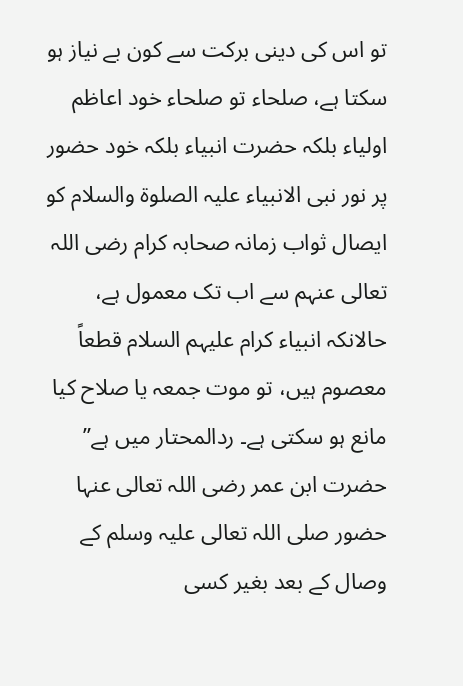تو اس کی دینی برکت سے کون بے نیاز ہو سکتا ہے، صلحاء تو صلحاء خود اعاظم اولیاء بلکہ حضرت انبیاء بلکہ خود حضور پر نور نبی الانبیاء علیہ الصلوۃ والسلام کو ایصال ثواب زمانہ صحابہ کرام رضی اللہ تعالی عنہم سے اب تک معمول ہے، حالانکہ انبیاء کرام علیہم السلام قطعاً معصوم ہیں، تو موت جمعہ یا صلاح کیا مانع ہو سکتی ہے۔ ردالمحتار میں ہے” حضرت ابن عمر رضی اللہ تعالی عنہا حضور صلی اللہ تعالی علیہ وسلم کے وصال کے بعد بغیر کسی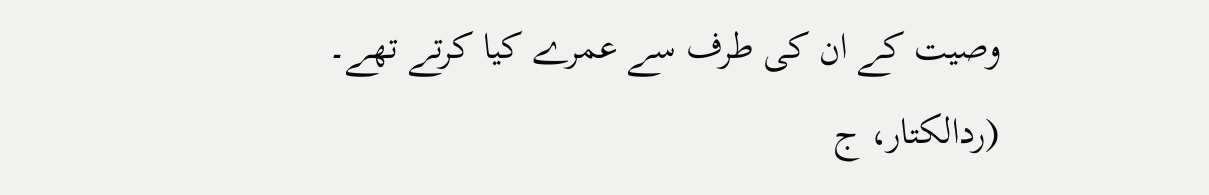وصیت کے ان کی طرف سے عمرے کیا کرتے تھے۔
(ردالکتار، ج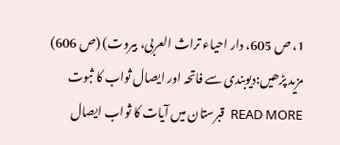1، ص 605، دار احیاء تراث العربی، بیروت) (ص 606)
مزید پڑھیں:دیوبندی سے فاتحہ اور ایصال ثواب کا ثبوت
READ MORE  قبرستان میں آیات کا ثواب ایصال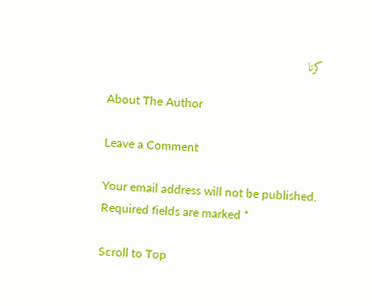کرنا

About The Author

Leave a Comment

Your email address will not be published. Required fields are marked *

Scroll to Top